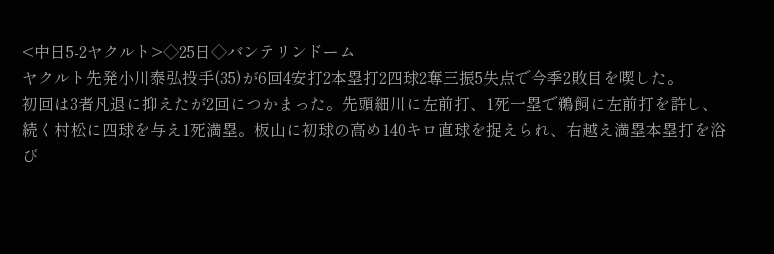<中日5-2ヤクルト>◇25日◇バンテリンドーム
ヤクルト先発小川泰弘投手(35)が6回4安打2本塁打2四球2奪三振5失点で今季2敗目を喫した。
初回は3者凡退に抑えたが2回につかまった。先頭細川に左前打、1死一塁で鵜飼に左前打を許し、続く村松に四球を与え1死満塁。板山に初球の高め140キロ直球を捉えられ、右越え満塁本塁打を浴び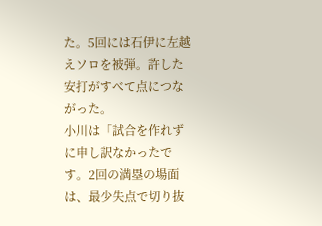た。5回には石伊に左越えソロを被弾。許した安打がすべて点につながった。
小川は「試合を作れずに申し訳なかったです。2回の満塁の場面は、最少失点で切り抜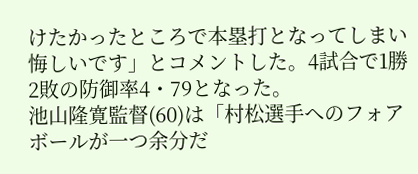けたかったところで本塁打となってしまい悔しいです」とコメントした。4試合で1勝2敗の防御率4・79となった。
池山隆寛監督(60)は「村松選手へのフォアボールが一つ余分だ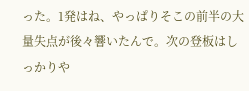った。1発はね、やっぱりそこの前半の大量失点が後々響いたんで。次の登板はしっかりや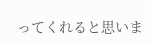ってくれると思いま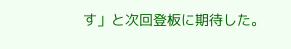す」と次回登板に期待した。